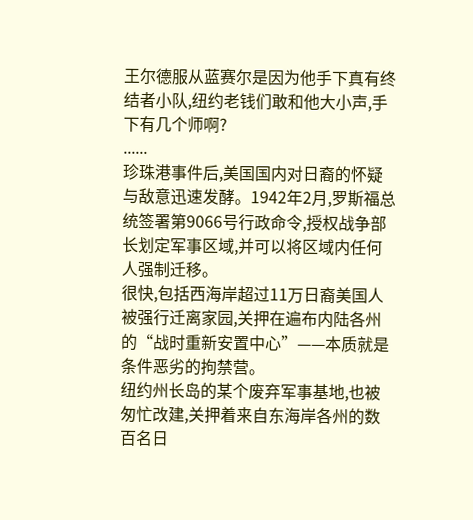王尔德服从蓝赛尔是因为他手下真有终结者小队,纽约老钱们敢和他大小声,手下有几个师啊?
......
珍珠港事件后,美国国内对日裔的怀疑与敌意迅速发酵。1942年2月,罗斯福总统签署第9066号行政命令,授权战争部长划定军事区域,并可以将区域内任何人强制迁移。
很快,包括西海岸超过11万日裔美国人被强行迁离家园,关押在遍布内陆各州的“战时重新安置中心”——本质就是条件恶劣的拘禁营。
纽约州长岛的某个废弃军事基地,也被匆忙改建,关押着来自东海岸各州的数百名日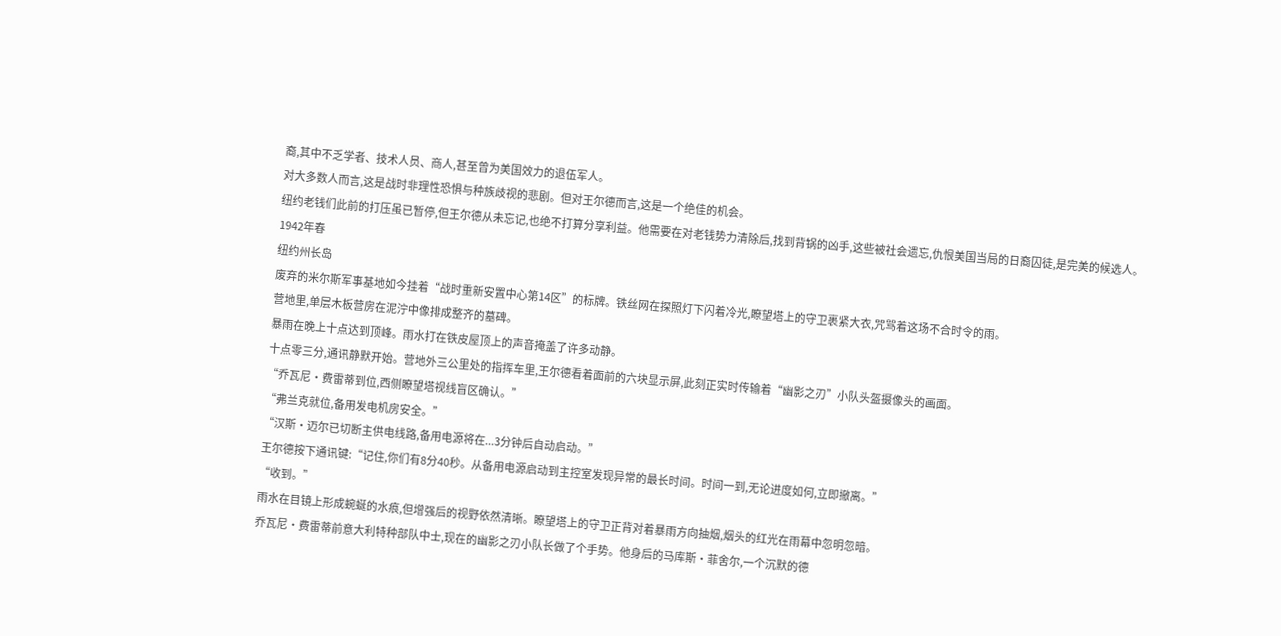裔,其中不乏学者、技术人员、商人,甚至曾为美国效力的退伍军人。
对大多数人而言,这是战时非理性恐惧与种族歧视的悲剧。但对王尔德而言,这是一个绝佳的机会。
纽约老钱们此前的打压虽已暂停,但王尔德从未忘记,也绝不打算分享利益。他需要在对老钱势力清除后,找到背锅的凶手,这些被社会遗忘,仇恨美国当局的日裔囚徒,是完美的候选人。
1942年春
纽约州长岛
废弃的米尔斯军事基地如今挂着“战时重新安置中心第14区”的标牌。铁丝网在探照灯下闪着冷光,瞭望塔上的守卫裹紧大衣,咒骂着这场不合时令的雨。
营地里,单层木板营房在泥泞中像排成整齐的墓碑。
暴雨在晚上十点达到顶峰。雨水打在铁皮屋顶上的声音掩盖了许多动静。
十点零三分,通讯静默开始。营地外三公里处的指挥车里,王尔德看着面前的六块显示屏,此刻正实时传输着“幽影之刃”小队头盔摄像头的画面。
“乔瓦尼·费雷蒂到位,西侧瞭望塔视线盲区确认。”
“弗兰克就位,备用发电机房安全。”
“汉斯·迈尔已切断主供电线路,备用电源将在...3分钟后自动启动。”
王尔德按下通讯键:“记住,你们有8分40秒。从备用电源启动到主控室发现异常的最长时间。时间一到,无论进度如何,立即撤离。”
“收到。”
雨水在目镜上形成蜿蜒的水痕,但增强后的视野依然清晰。瞭望塔上的守卫正背对着暴雨方向抽烟,烟头的红光在雨幕中忽明忽暗。
乔瓦尼·费雷蒂前意大利特种部队中士,现在的幽影之刃小队长做了个手势。他身后的马库斯·菲舍尔,一个沉默的德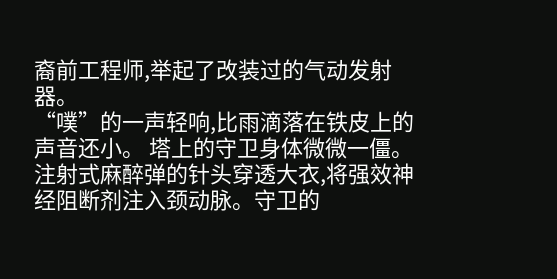裔前工程师,举起了改装过的气动发射器。
“噗”的一声轻响,比雨滴落在铁皮上的声音还小。 塔上的守卫身体微微一僵。注射式麻醉弹的针头穿透大衣,将强效神经阻断剂注入颈动脉。守卫的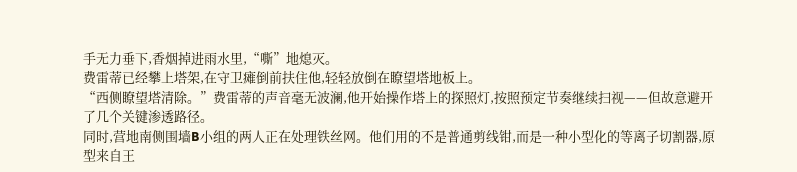手无力垂下,香烟掉进雨水里,“嘶”地熄灭。
费雷蒂已经攀上塔架,在守卫瘫倒前扶住他,轻轻放倒在瞭望塔地板上。
“西侧瞭望塔清除。”费雷蒂的声音毫无波澜,他开始操作塔上的探照灯,按照预定节奏继续扫视——但故意避开了几个关键渗透路径。
同时,营地南侧围墙B小组的两人正在处理铁丝网。他们用的不是普通剪线钳,而是一种小型化的等离子切割器,原型来自王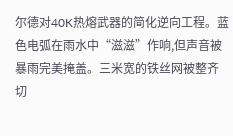尔德对40K热熔武器的简化逆向工程。蓝色电弧在雨水中“滋滋”作响,但声音被暴雨完美掩盖。三米宽的铁丝网被整齐切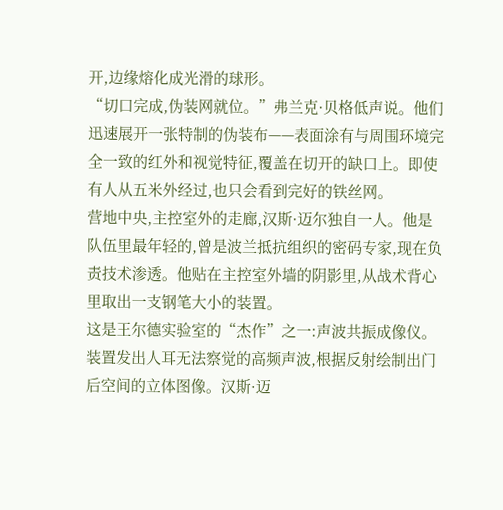开,边缘熔化成光滑的球形。
“切口完成,伪装网就位。”弗兰克·贝格低声说。他们迅速展开一张特制的伪装布——表面涂有与周围环境完全一致的红外和视觉特征,覆盖在切开的缺口上。即使有人从五米外经过,也只会看到完好的铁丝网。
营地中央,主控室外的走廊,汉斯·迈尔独自一人。他是队伍里最年轻的,曾是波兰抵抗组织的密码专家,现在负责技术渗透。他贴在主控室外墙的阴影里,从战术背心里取出一支钢笔大小的装置。
这是王尔德实验室的“杰作”之一:声波共振成像仪。装置发出人耳无法察觉的高频声波,根据反射绘制出门后空间的立体图像。汉斯·迈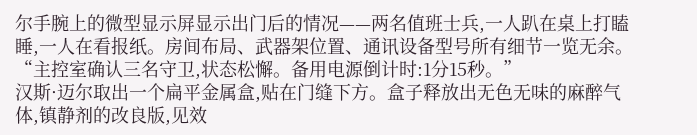尔手腕上的微型显示屏显示出门后的情况——两名值班士兵,一人趴在桌上打瞌睡,一人在看报纸。房间布局、武器架位置、通讯设备型号所有细节一览无余。
“主控室确认三名守卫,状态松懈。备用电源倒计时:1分15秒。”
汉斯·迈尔取出一个扁平金属盒,贴在门缝下方。盒子释放出无色无味的麻醉气体,镇静剂的改良版,见效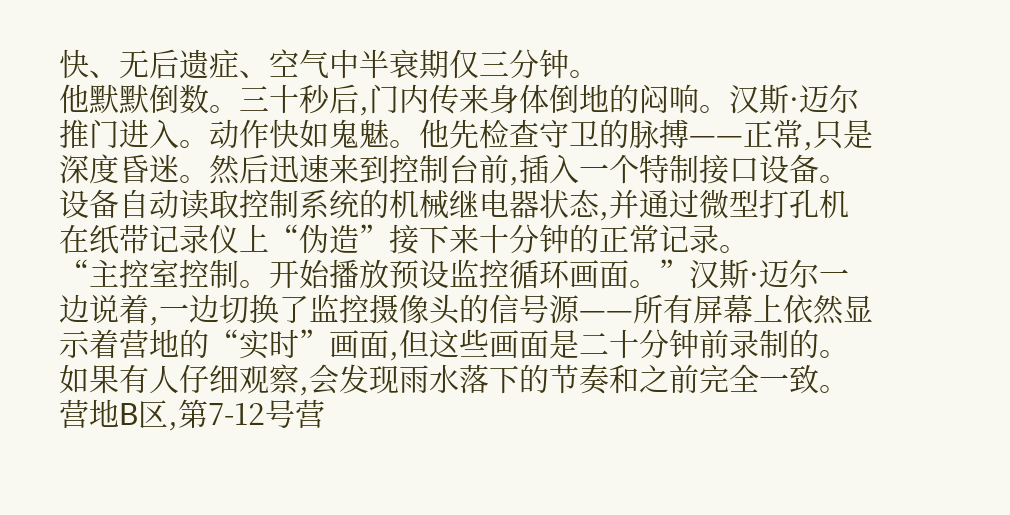快、无后遗症、空气中半衰期仅三分钟。
他默默倒数。三十秒后,门内传来身体倒地的闷响。汉斯·迈尔推门进入。动作快如鬼魅。他先检查守卫的脉搏——正常,只是深度昏迷。然后迅速来到控制台前,插入一个特制接口设备。设备自动读取控制系统的机械继电器状态,并通过微型打孔机在纸带记录仪上“伪造”接下来十分钟的正常记录。
“主控室控制。开始播放预设监控循环画面。”汉斯·迈尔一边说着,一边切换了监控摄像头的信号源——所有屏幕上依然显示着营地的“实时”画面,但这些画面是二十分钟前录制的。如果有人仔细观察,会发现雨水落下的节奏和之前完全一致。
营地B区,第7-12号营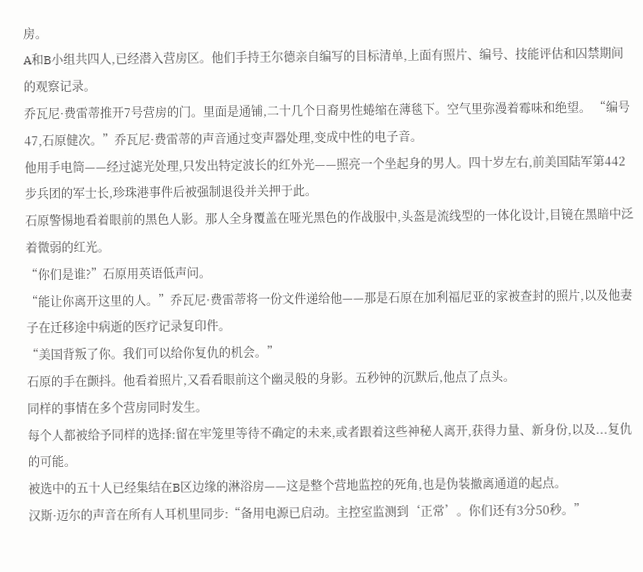房。
A和B小组共四人,已经潜入营房区。他们手持王尔德亲自编写的目标清单,上面有照片、编号、技能评估和囚禁期间的观察记录。
乔瓦尼·费雷蒂推开7号营房的门。里面是通铺,二十几个日裔男性蜷缩在薄毯下。空气里弥漫着霉味和绝望。 “编号47,石原健次。”乔瓦尼·费雷蒂的声音通过变声器处理,变成中性的电子音。
他用手电筒——经过滤光处理,只发出特定波长的红外光——照亮一个坐起身的男人。四十岁左右,前美国陆军第442步兵团的军士长,珍珠港事件后被强制退役并关押于此。
石原警惕地看着眼前的黑色人影。那人全身覆盖在哑光黑色的作战服中,头盔是流线型的一体化设计,目镜在黑暗中泛着微弱的红光。
“你们是谁?”石原用英语低声问。
“能让你离开这里的人。”乔瓦尼·费雷蒂将一份文件递给他——那是石原在加利福尼亚的家被查封的照片,以及他妻子在迁移途中病逝的医疗记录复印件。
“美国背叛了你。我们可以给你复仇的机会。”
石原的手在颤抖。他看着照片,又看看眼前这个幽灵般的身影。五秒钟的沉默后,他点了点头。
同样的事情在多个营房同时发生。
每个人都被给予同样的选择:留在牢笼里等待不确定的未来,或者跟着这些神秘人离开,获得力量、新身份,以及...复仇的可能。
被选中的五十人已经集结在B区边缘的淋浴房——这是整个营地监控的死角,也是伪装撤离通道的起点。
汉斯·迈尔的声音在所有人耳机里同步:“备用电源已启动。主控室监测到‘正常’。你们还有3分50秒。”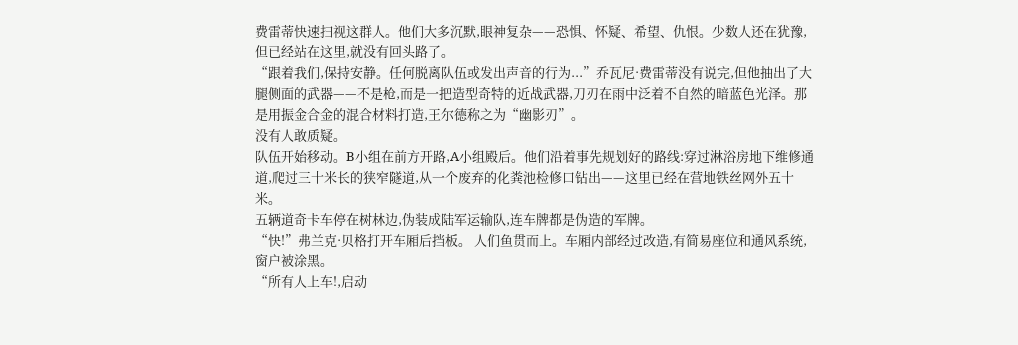费雷蒂快速扫视这群人。他们大多沉默,眼神复杂——恐惧、怀疑、希望、仇恨。少数人还在犹豫,但已经站在这里,就没有回头路了。
“跟着我们,保持安静。任何脱离队伍或发出声音的行为...”乔瓦尼·费雷蒂没有说完,但他抽出了大腿侧面的武器——不是枪,而是一把造型奇特的近战武器,刀刃在雨中泛着不自然的暗蓝色光泽。那是用振金合金的混合材料打造,王尔德称之为“幽影刃”。
没有人敢质疑。
队伍开始移动。B小组在前方开路,A小组殿后。他们沿着事先规划好的路线:穿过淋浴房地下维修通道,爬过三十米长的狭窄隧道,从一个废弃的化粪池检修口钻出——这里已经在营地铁丝网外五十米。
五辆道奇卡车停在树林边,伪装成陆军运输队,连车牌都是伪造的军牌。
“快!”弗兰克·贝格打开车厢后挡板。 人们鱼贯而上。车厢内部经过改造,有简易座位和通风系统,窗户被涂黑。
“所有人上车!,启动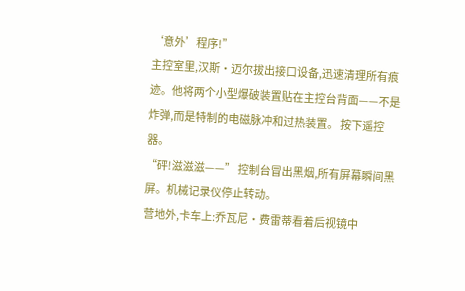‘意外’程序!”
主控室里,汉斯·迈尔拔出接口设备,迅速清理所有痕迹。他将两个小型爆破装置贴在主控台背面——不是炸弹,而是特制的电磁脉冲和过热装置。 按下遥控器。
“砰!滋滋滋——” 控制台冒出黑烟,所有屏幕瞬间黑屏。机械记录仪停止转动。
营地外,卡车上:乔瓦尼·费雷蒂看着后视镜中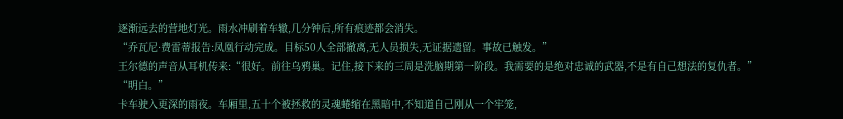逐渐远去的营地灯光。雨水冲刷着车辙,几分钟后,所有痕迹都会消失。
“乔瓦尼·费雷蒂报告:凤凰行动完成。目标50人全部撤离,无人员损失,无证据遗留。事故已触发。”
王尔德的声音从耳机传来:“很好。前往乌鸦巢。记住,接下来的三周是洗脑期第一阶段。我需要的是绝对忠诚的武器,不是有自己想法的复仇者。”
“明白。”
卡车驶入更深的雨夜。车厢里,五十个被拯救的灵魂蜷缩在黑暗中,不知道自己刚从一个牢笼,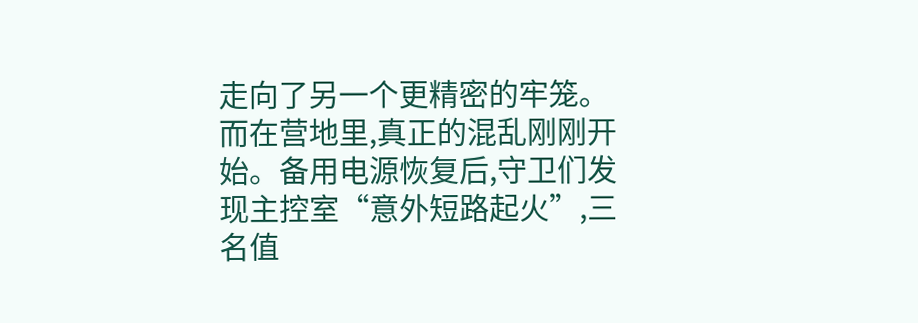走向了另一个更精密的牢笼。
而在营地里,真正的混乱刚刚开始。备用电源恢复后,守卫们发现主控室“意外短路起火”,三名值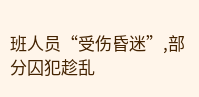班人员“受伤昏迷”,部分囚犯趁乱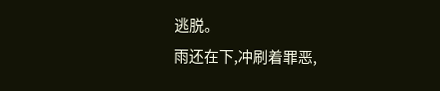逃脱。
雨还在下,冲刷着罪恶,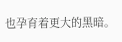也孕育着更大的黑暗。